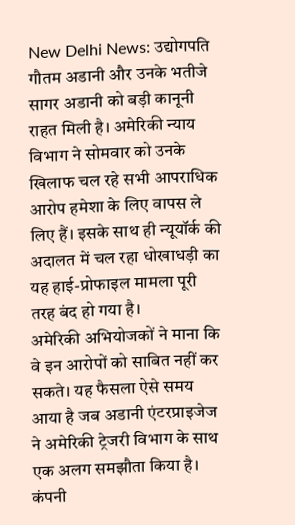New Delhi News: उद्योगपति गौतम अडानी और उनके भतीजे सागर अडानी को बड़ी कानूनी राहत मिली है। अमेरिकी न्याय विभाग ने सोमवार को उनके खिलाफ चल रहे सभी आपराधिक आरोप हमेशा के लिए वापस ले लिए हैं। इसके साथ ही न्यूयॉर्क की अदालत में चल रहा धोखाधड़ी का यह हाई-प्रोफाइल मामला पूरी तरह बंद हो गया है।
अमेरिकी अभियोजकों ने माना कि वे इन आरोपों को साबित नहीं कर सकते। यह फैसला ऐसे समय आया है जब अडानी एंटरप्राइजेज ने अमेरिकी ट्रेजरी विभाग के साथ एक अलग समझौता किया है। कंपनी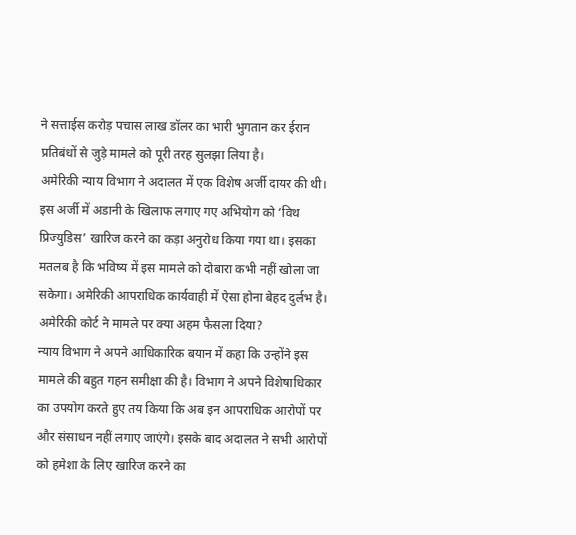ने सत्ताईस करोड़ पचास लाख डॉलर का भारी भुगतान कर ईरान प्रतिबंधों से जुड़े मामले को पूरी तरह सुलझा लिया है।
अमेरिकी न्याय विभाग ने अदालत में एक विशेष अर्जी दायर की थी। इस अर्जी में अडानी के खिलाफ लगाए गए अभियोग को ‘विथ प्रिज्युडिस’ खारिज करने का कड़ा अनुरोध किया गया था। इसका मतलब है कि भविष्य में इस मामले को दोबारा कभी नहीं खोला जा सकेगा। अमेरिकी आपराधिक कार्यवाही में ऐसा होना बेहद दुर्लभ है।
अमेरिकी कोर्ट ने मामले पर क्या अहम फैसला दिया?
न्याय विभाग ने अपने आधिकारिक बयान में कहा कि उन्होंने इस मामले की बहुत गहन समीक्षा की है। विभाग ने अपने विशेषाधिकार का उपयोग करते हुए तय किया कि अब इन आपराधिक आरोपों पर और संसाधन नहीं लगाए जाएंगे। इसके बाद अदालत ने सभी आरोपों को हमेशा के लिए खारिज करने का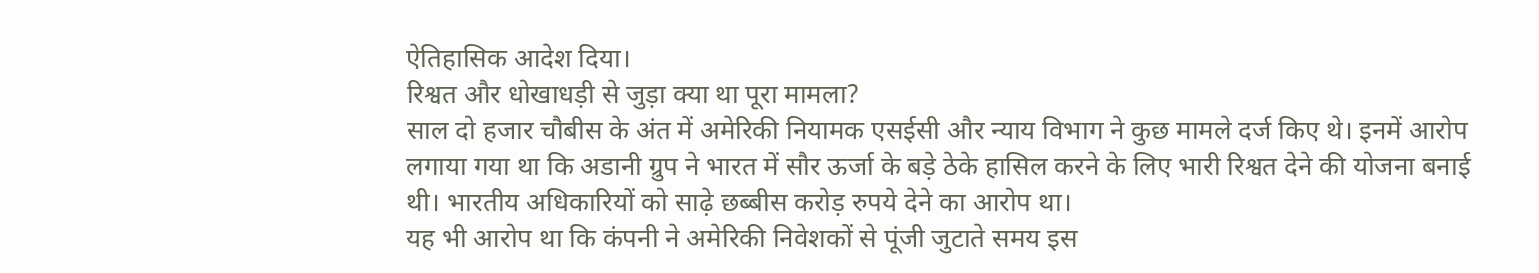ऐतिहासिक आदेश दिया।
रिश्वत और धोखाधड़ी से जुड़ा क्या था पूरा मामला?
साल दो हजार चौबीस के अंत में अमेरिकी नियामक एसईसी और न्याय विभाग ने कुछ मामले दर्ज किए थे। इनमें आरोप लगाया गया था कि अडानी ग्रुप ने भारत में सौर ऊर्जा के बड़े ठेके हासिल करने के लिए भारी रिश्वत देने की योजना बनाई थी। भारतीय अधिकारियों को साढ़े छब्बीस करोड़ रुपये देने का आरोप था।
यह भी आरोप था कि कंपनी ने अमेरिकी निवेशकों से पूंजी जुटाते समय इस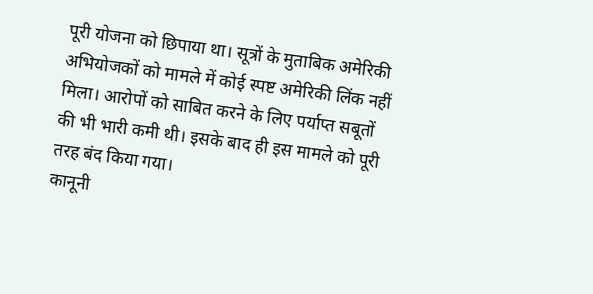पूरी योजना को छिपाया था। सूत्रों के मुताबिक अमेरिकी अभियोजकों को मामले में कोई स्पष्ट अमेरिकी लिंक नहीं मिला। आरोपों को साबित करने के लिए पर्याप्त सबूतों की भी भारी कमी थी। इसके बाद ही इस मामले को पूरी तरह बंद किया गया।
कानूनी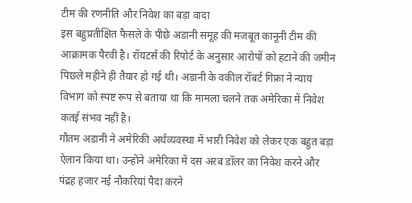टीम की रणनीति और निवेश का बड़ा वादा
इस बहुप्रतीक्षित फैसले के पीछे अडानी समूह की मजबूत कानूनी टीम की आक्रामक पैरवी है। रॉयटर्स की रिपोर्ट के अनुसार आरोपों को हटाने की जमीन पिछले महीने ही तैयार हो गई थी। अडानी के वकील रॉबर्ट गिफ्रा ने न्याय विभाग को स्पष्ट रूप से बताया था कि मामला चलने तक अमेरिका में निवेश कतई संभव नहीं है।
गौतम अडानी ने अमेरिकी अर्थव्यवस्था में भारी निवेश को लेकर एक बहुत बड़ा ऐलान किया था। उन्होंने अमेरिका में दस अरब डॉलर का निवेश करने और पंद्रह हजार नई नौकरियां पैदा करने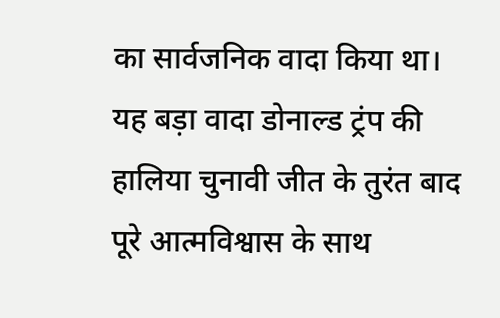का सार्वजनिक वादा किया था। यह बड़ा वादा डोनाल्ड ट्रंप की हालिया चुनावी जीत के तुरंत बाद पूरे आत्मविश्वास के साथ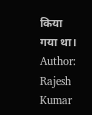किया गया था।
Author: Rajesh Kumar